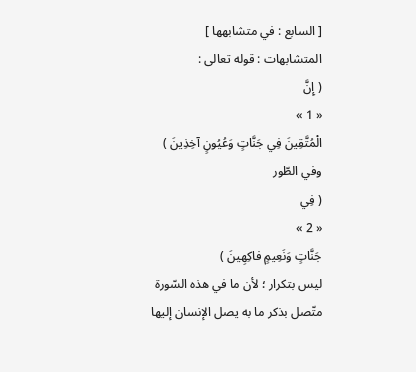[ السابع : في متشابهها ]
المتشابهات : قوله تعالى :
( إِنَّ
« 1 »
الْمُتَّقِينَ فِي جَنَّاتٍ وَعُيُونٍ آخِذِينَ )
وفي الطّور
( فِي
« 2 »
جَنَّاتٍ وَنَعِيمٍ فاكِهِينَ )
ليس بتكرار ؛ لأن ما في هذه السّورة متّصل بذكر ما به يصل الإنسان إليها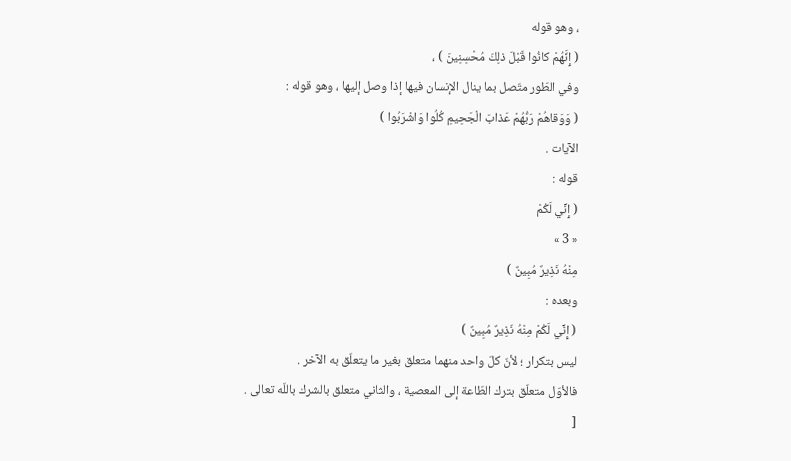، وهو قوله
( إِنَّهُمْ كانُوا قَبْلَ ذلِكَ مُحْسِنِينَ ) ،
وفي الطّور متّصل بما ينال الإنسان فيها إذا وصل إليها ، وهو قوله :
( وَوَقاهُمْ رَبُّهُمْ عَذابَ الْجَحِيمِ كُلُوا وَاشْرَبُوا )
الآيات .
قوله :
( إِنِّي لَكُمْ
« 3 »
مِنْهُ نَذِيرٌ مُبِينٌ )
وبعده :
( إِنِّي لَكُمْ مِنْهُ نَذِيرٌ مُبِينٌ )
ليس بتكرار ؛ لأنّ كلّ واحد منهما متعلق بغير ما يتعلّق به الآخر .
فالأوّل متعلّق بترك الطّاعة إلى المعصية ، والثاني متعلق بالشرك باللّه تعالى .
[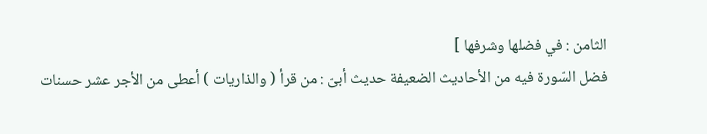الثامن : في فضلها وشرفها ]
فضل السّورة فيه من الأحاديث الضعيفة حديث أبىّ : من قرأ ( والذاريات ) أعطى من الأجر عشر حسنات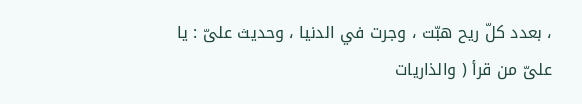، بعدد كلّ ريح هبّت ، وجرت في الدنيا ، وحديث علىّ : يا علىّ من قرأ ( والذاريات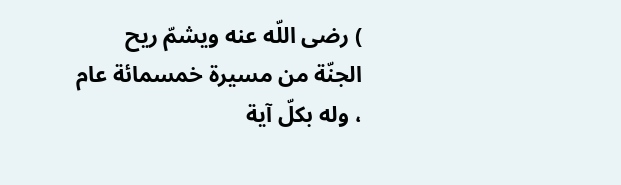) رضى اللّه عنه ويشمّ ريح الجنّة من مسيرة خمسمائة عام ، وله بكلّ آية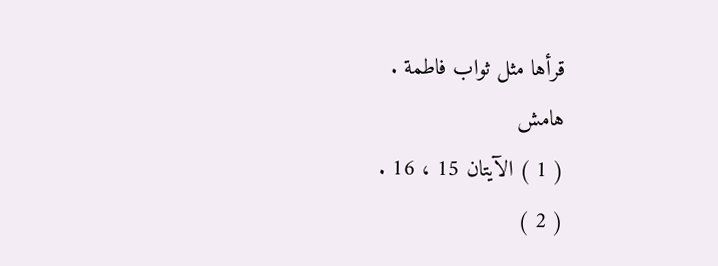قرأها مثل ثواب فاطمة .
هامش
( 1 ) الآيتان 15 ، 16 .
( 2 )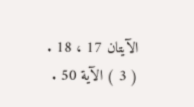الآيتان 17 ، 18 .
( 3 ) الآية 50 .